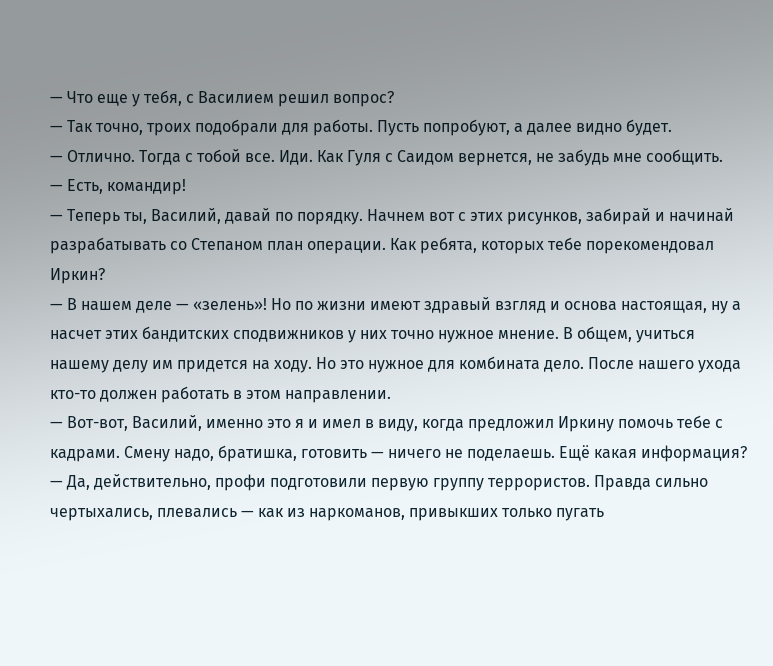— Что еще у тебя, с Василием решил вопрос?
— Так точно, троих подобрали для работы. Пусть попробуют, а далее видно будет.
— Отлично. Тогда с тобой все. Иди. Как Гуля с Саидом вернется, не забудь мне сообщить.
— Есть, командир!
— Теперь ты, Василий, давай по порядку. Начнем вот с этих рисунков, забирай и начинай разрабатывать со Степаном план операции. Как ребята, которых тебе порекомендовал Иркин?
— В нашем деле — «зелень»! Но по жизни имеют здравый взгляд и основа настоящая, ну а насчет этих бандитских сподвижников у них точно нужное мнение. В общем, учиться нашему делу им придется на ходу. Но это нужное для комбината дело. После нашего ухода кто-то должен работать в этом направлении.
— Вот-вот, Василий, именно это я и имел в виду, когда предложил Иркину помочь тебе с кадрами. Смену надо, братишка, готовить — ничего не поделаешь. Ещё какая информация?
— Да, действительно, профи подготовили первую группу террористов. Правда сильно чертыхались, плевались — как из наркоманов, привыкших только пугать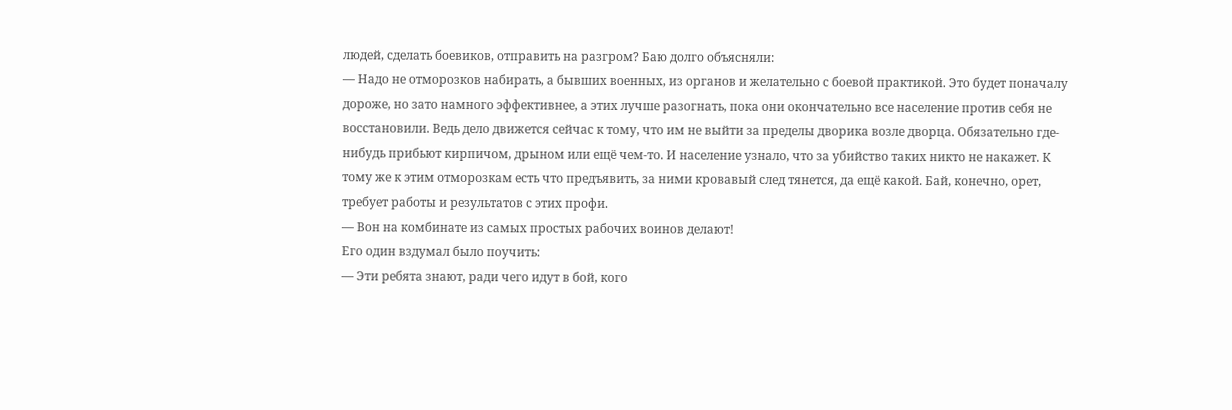людей, сделать боевиков, отправить на разгром? Баю долго объясняли:
— Надо не отморозков набирать, а бывших военных, из органов и желательно с боевой практикой. Это будет поначалу дороже, но зато намного эффективнее, а этих лучше разогнать, пока они окончательно все население против себя не восстановили. Ведь дело движется сейчас к тому, что им не выйти за пределы дворика возле дворца. Обязательно где-нибудь прибьют кирпичом, дрыном или ещё чем-то. И население узнало, что за убийство таких никто не накажет. К тому же к этим отморозкам есть что предъявить, за ними кровавый след тянется, да ещё какой. Бай, конечно, орет, требует работы и результатов с этих профи.
— Вон на комбинате из самых простых рабочих воинов делают!
Его один вздумал было поучить:
— Эти ребята знают, ради чего идут в бой, кого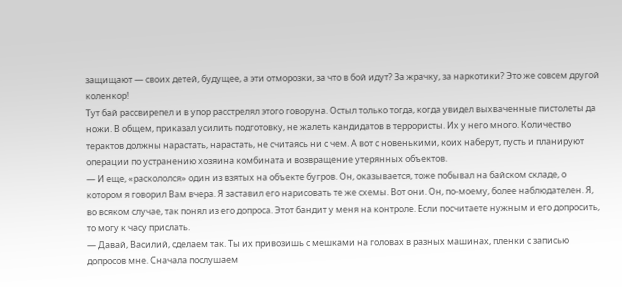защищают — своих детей, будущее, а эти отморозки, за что в бой идут? За жрачку, за наркотики? Это же совсем другой коленкор!
Тут бай рассвирепел и в упор расстрелял этого говоруна. Остыл только тогда, когда увидел выхваченные пистолеты да ножи. В общем, приказал усилить подготовку, не жалеть кандидатов в террористы. Их у него много. Количество терактов должны нарастать, нарастать, не считаясь ни с чем. А вот с новенькими, коих наберут, пусть и планируют операции по устранению хозяина комбината и возвращение утерянных объектов.
— И еще, «раскололся» один из взятых на объекте бугров. Он, оказывается, тоже побывал на байском складе, о котором я говорил Вам вчера. Я заставил его нарисовать те же схемы. Вот они. Он, по-моему, более наблюдателен. Я, во всяком случае, так понял из его допроса. Этот бандит у меня на контроле. Если посчитаете нужным и его допросить, то могу к часу прислать.
— Давай, Василий, сделаем так. Ты их привозишь с мешками на головах в разных машинах, пленки с записью допросов мне. Сначала послушаем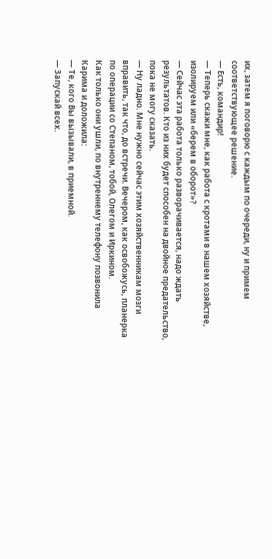их, затем я поговорю с каждым по очереди, ну и примем соответствующее решение.
— Есть, командир!
— Теперь скажи мне, как работа с кротами в нашем хозяйстве, изолируем или «берем в оборот»?
— Сейчас эта работа только разворачивается, надо ждать результатов. Кто из них будет способен на двойное предательство, пока не могу сказать.
— Ну ладно. Мне нужно сейчас этим хозяйственникам мозги вправить, так что, до встречи. Вечером, как освобожусь, планерка по операции со Степаном, тобой, Олегом и Иркином.
Как только они ушли, по внутреннему телефону позвонила Карима и доложила:
— Те, кого Вы вызывали, в приемной.
— Запускай всех.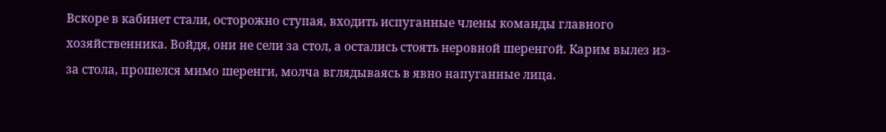Вскоре в кабинет стали, осторожно ступая, входить испуганные члены команды главного хозяйственника. Войдя, они не сели за стол, а остались стоять неровной шеренгой. Карим вылез из-за стола, прошелся мимо шеренги, молча вглядываясь в явно напуганные лица.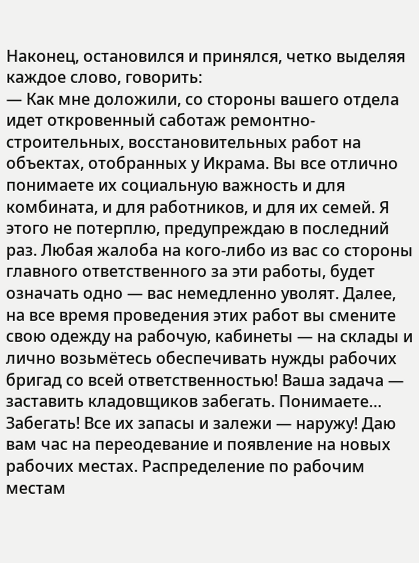Наконец, остановился и принялся, четко выделяя каждое слово, говорить:
— Как мне доложили, со стороны вашего отдела идет откровенный саботаж ремонтно-строительных, восстановительных работ на объектах, отобранных у Икрама. Вы все отлично понимаете их социальную важность и для комбината, и для работников, и для их семей. Я этого не потерплю, предупреждаю в последний раз. Любая жалоба на кого-либо из вас со стороны главного ответственного за эти работы, будет означать одно — вас немедленно уволят. Далее, на все время проведения этих работ вы смените свою одежду на рабочую, кабинеты — на склады и лично возьмётесь обеспечивать нужды рабочих бригад со всей ответственностью! Ваша задача — заставить кладовщиков забегать. Понимаете… Забегать! Все их запасы и залежи — наружу! Даю вам час на переодевание и появление на новых рабочих местах. Распределение по рабочим местам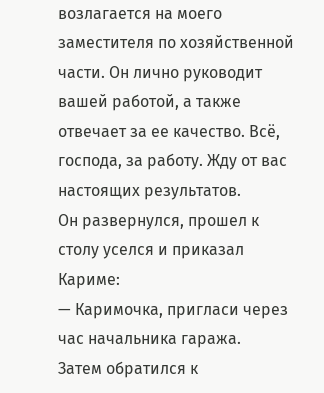возлагается на моего заместителя по хозяйственной части. Он лично руководит вашей работой, а также отвечает за ее качество. Всё, господа, за работу. Жду от вас настоящих результатов.
Он развернулся, прошел к столу уселся и приказал Кариме:
— Каримочка, пригласи через час начальника гаража.
Затем обратился к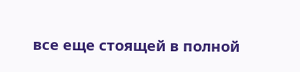все еще стоящей в полной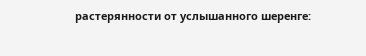растерянности от услышанного шеренге: